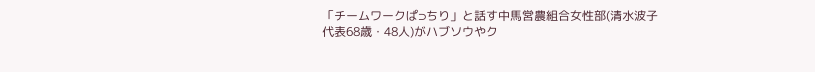「チームワークぱ⊃ちり」と話す中馬営農組合女性部(清水波子代表68歳・48人)がハブソウやク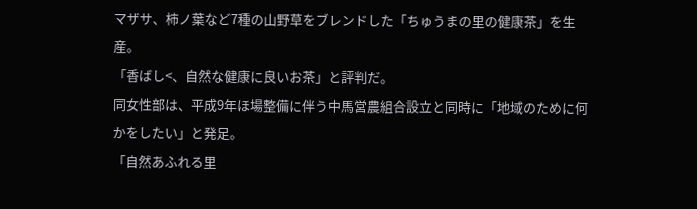マザサ、柿ノ葉など7種の山野草をブレンドした「ちゅうまの里の健康茶」を生産。
「香ばし<、自然な健康に良いお茶」と評判だ。
同女性部は、平成9年ほ場整備に伴う中馬営農組合設立と同時に「地域のために何かをしたい」と発足。
「自然あふれる里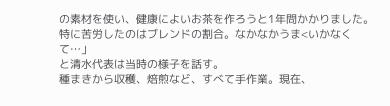の素材を使い、健康によいお茶を作ろうと1年問かかりました。特に苦労したのはブレンドの割合。なかなかうま<いかなくて…」
と清水代表は当時の様子を話す。
種まきから収穫、焙煎など、すべて手作業。現在、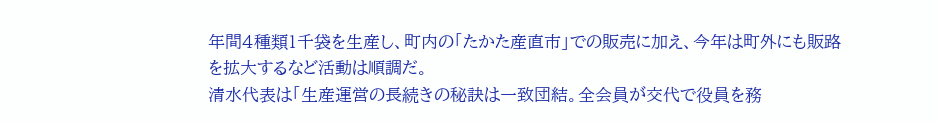年間4種類1千袋を生産し、町内の「たかた産直市」での販売に加え、今年は町外にも販路を拡大するなど活動は順調だ。
清水代表は「生産運営の長続きの秘訣は一致団結。全会員が交代で役員を務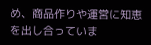め、商品作りや運営に知恵を出し合っていま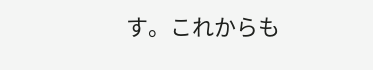す。これからも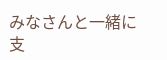みなさんと一緒に支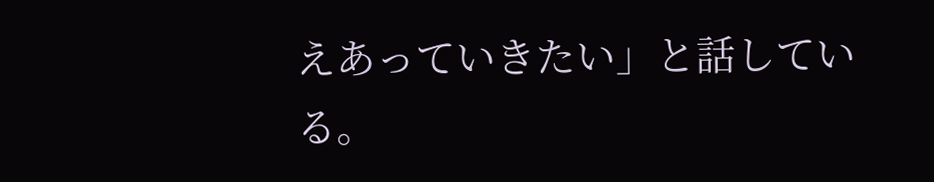えあっていきたい」と話している。